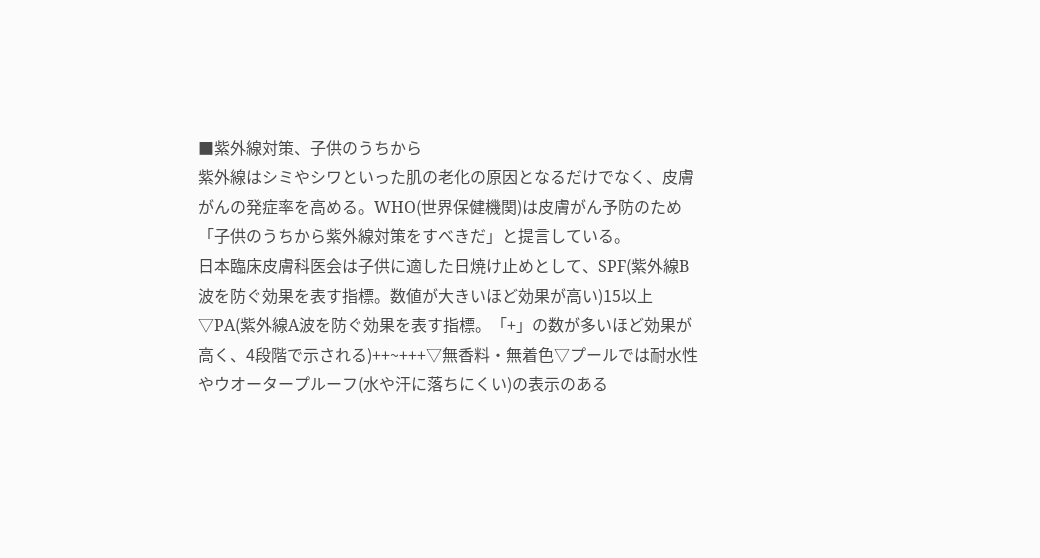■紫外線対策、子供のうちから
紫外線はシミやシワといった肌の老化の原因となるだけでなく、皮膚がんの発症率を高める。WHO(世界保健機関)は皮膚がん予防のため「子供のうちから紫外線対策をすべきだ」と提言している。
日本臨床皮膚科医会は子供に適した日焼け止めとして、SPF(紫外線B波を防ぐ効果を表す指標。数値が大きいほど効果が高い)15以上▽PA(紫外線A波を防ぐ効果を表す指標。「+」の数が多いほど効果が高く、4段階で示される)++~+++▽無香料・無着色▽プールでは耐水性やウオータープルーフ(水や汗に落ちにくい)の表示のある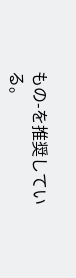もの-を推奨している。